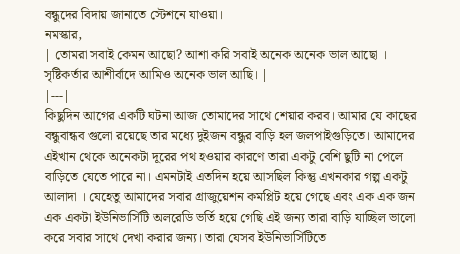বন্ধুদের বিদায় জানাতে স্টেশনে যাওয়া।
নমস্কার,
| তোমরা সবাই কেমন আছো? আশা করি সবাই অনেক অনেক ভাল আছো । সৃষ্টিকর্তার আশীর্বাদে আমিও অনেক ভাল আছি। |
|---|
কিছুদিন আগের একটি ঘটনা আজ তোমাদের সাথে শেয়ার করব। আমার যে কাছের বন্ধুবান্ধব গুলো রয়েছে তার মধ্যে দুইজন বন্ধুর বাড়ি হল জলপাইগুড়িতে। আমাদের এইখান থেকে অনেকটা দূরের পথ হওয়ার কারণে তারা একটু বেশি ছুটি না পেলে বাড়িতে যেতে পারে না। এমনটাই এতদিন হয়ে আসছিল কিন্তু এখনকার গল্প একটু আলাদা । যেহেতু আমাদের সবার গ্রাজুয়েশন কমপ্লিট হয়ে গেছে এবং এক এক জন এক একটা ইউনিভার্সিটি অলরেডি ভর্তি হয়ে গেছি এই জন্য তারা বাড়ি যাচ্ছিল ভালো করে সবার সাথে দেখা করার জন্য। তারা যেসব ইউনিভার্সিটিতে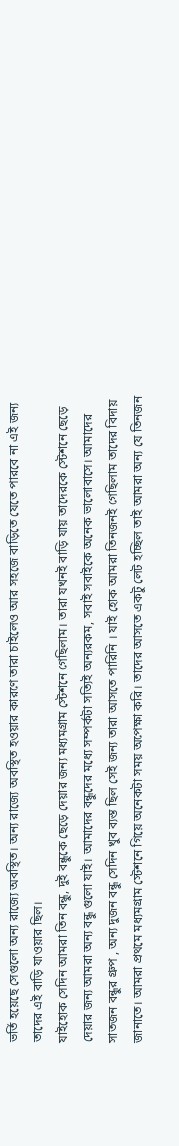ভর্তি হয়েছে সেগুলো অন্য রাজ্যে অবস্থিত। অন্য রাজ্যে অবস্থিত হওয়ার কারণে তারা চাইলেও আর সহজে বাড়িতে যেতে পারবে না এই জন্য তাদের এই বাড়ি যাওয়ার ছিল।
যাইহোক সেদিন আমরা তিন বন্ধু, দুই বন্ধুকে ছেড়ে দেয়ার জন্য মধ্যমগ্রাম স্টেশনে গেছিলাম। তারা যখনই বাড়ি যায় তাদেরকে স্টেশনে ছেড়ে দেয়ার জন্য আমরা অন্য বন্ধু গুলো যাই। আমাদের বন্ধুদের মধ্যে সম্পর্কটা সত্যিই অন্যরকম, সবাই সবাইকে অনেক ভালোবাসে। আমাদের সাতজন বন্ধুর গ্রুপ , অন্য দুজন বন্ধু সেদিন খুব ব্যস্ত ছিল সেই জন্য তারা আসতে পারিনি । যাই হোক আমরা তিনজনই গেছিলাম তাদের বিদায় জানাতে। আমরা প্রথমে মধ্যমগ্রাম স্টেশনে গিয়ে অনেকটা সময় অপেক্ষা করি। তাদের আসতে একটু লেট হচ্ছিল তাই আমরা অন্য যে তিনজন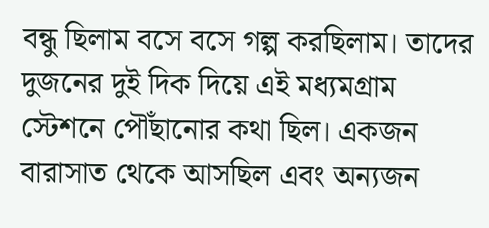বন্ধু ছিলাম বসে বসে গল্প করছিলাম। তাদের দুজনের দুই দিক দিয়ে এই মধ্যমগ্রাম স্টেশনে পৌঁছানোর কথা ছিল। একজন বারাসাত থেকে আসছিল এবং অন্যজন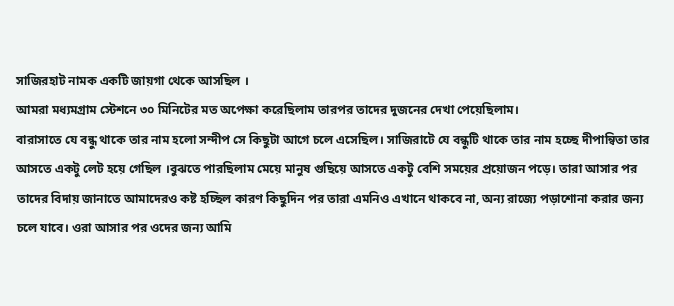সাজিরহাট নামক একটি জায়গা থেকে আসছিল ।
আমরা মধ্যমগ্রাম স্টেশনে ৩০ মিনিটের মত অপেক্ষা করেছিলাম তারপর তাদের দুজনের দেখা পেয়েছিলাম।
বারাসাতে যে বন্ধু থাকে তার নাম হলো সন্দীপ সে কিছুটা আগে চলে এসেছিল। সাজিরাটে যে বন্ধুটি থাকে তার নাম হচ্ছে দীপান্বিতা তার আসতে একটু লেট হয়ে গেছিল ।বুঝতে পারছিলাম মেয়ে মানুষ গুছিয়ে আসতে একটু বেশি সময়ের প্রয়োজন পড়ে। তারা আসার পর তাদের বিদায় জানাতে আমাদেরও কষ্ট হচ্ছিল কারণ কিছুদিন পর তারা এমনিও এখানে থাকবে না, অন্য রাজ্যে পড়াশোনা করার জন্য চলে যাবে। ওরা আসার পর ওদের জন্য আমি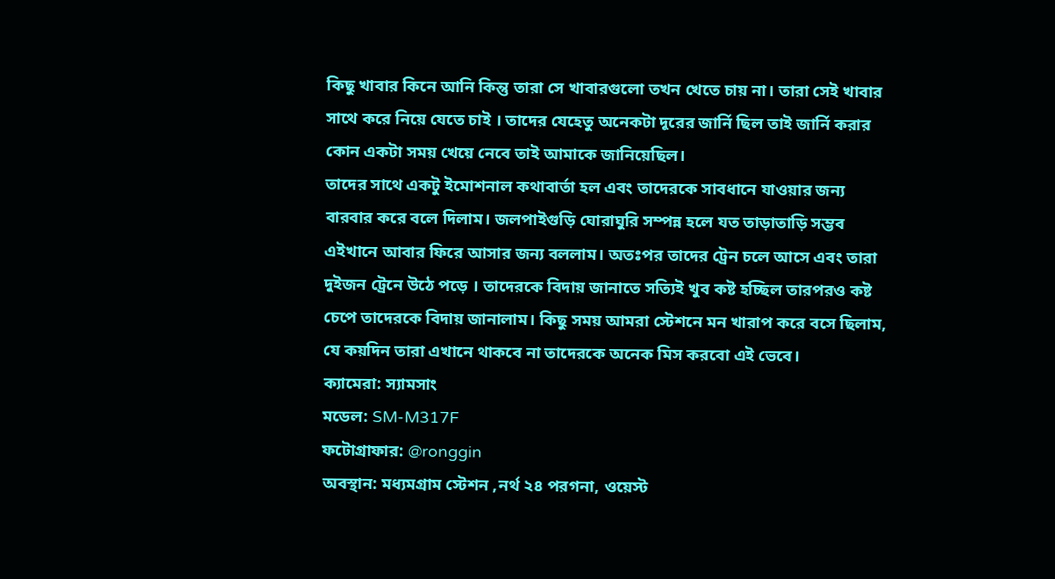কিছু খাবার কিনে আনি কিন্তু তারা সে খাবারগুলো তখন খেতে চায় না। তারা সেই খাবার সাথে করে নিয়ে যেতে চাই । তাদের যেহেতু অনেকটা দূরের জার্নি ছিল তাই জার্নি করার কোন একটা সময় খেয়ে নেবে তাই আমাকে জানিয়েছিল।
তাদের সাথে একটু ইমোশনাল কথাবার্তা হল এবং তাদেরকে সাবধানে যাওয়ার জন্য বারবার করে বলে দিলাম। জলপাইগুড়ি ঘোরাঘুরি সম্পন্ন হলে যত তাড়াতাড়ি সম্ভব এইখানে আবার ফিরে আসার জন্য বললাম। অতঃপর তাদের ট্রেন চলে আসে এবং তারা দুইজন ট্রেনে উঠে পড়ে । তাদেরকে বিদায় জানাতে সত্যিই খুব কষ্ট হচ্ছিল তারপরও কষ্ট চেপে তাদেরকে বিদায় জানালাম। কিছু সময় আমরা স্টেশনে মন খারাপ করে বসে ছিলাম, যে কয়দিন তারা এখানে থাকবে না তাদেরকে অনেক মিস করবো এই ভেবে।
ক্যামেরা: স্যামসাং
মডেল: SM-M317F
ফটোগ্রাফার: @ronggin
অবস্থান: মধ্যমগ্রাম স্টেশন ,নর্থ ২৪ পরগনা, ওয়েস্ট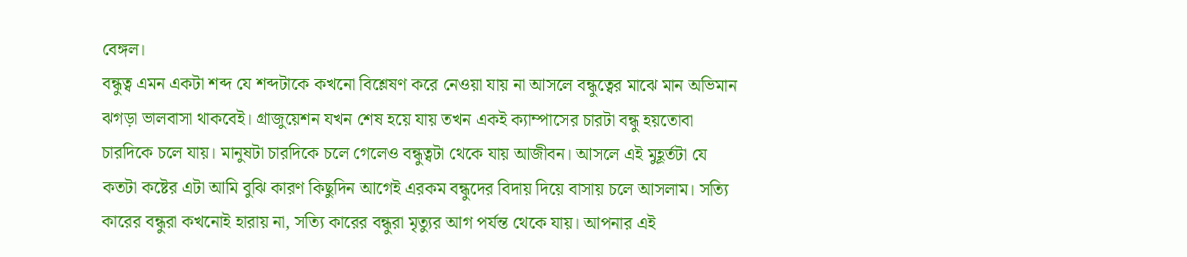বেঙ্গল।
বন্ধুত্ব এমন একটা শব্দ যে শব্দটাকে কখনো বিশ্লেষণ করে নেওয়া যায় না আসলে বন্ধুত্বের মাঝে মান অভিমান ঝগড়া ভালবাসা থাকবেই। গ্রাজুয়েশন যখন শেষ হয়ে যায় তখন একই ক্যাম্পাসের চারটা বন্ধু হয়তোবা চারদিকে চলে যায়। মানুষটা চারদিকে চলে গেলেও বন্ধুত্বটা থেকে যায় আজীবন। আসলে এই মুহূর্তটা যে কতটা কষ্টের এটা আমি বুঝি কারণ কিছুদিন আগেই এরকম বন্ধুদের বিদায় দিয়ে বাসায় চলে আসলাম। সত্যি কারের বন্ধুরা কখনোই হারায় না, সত্যি কারের বন্ধুরা মৃত্যুর আগ পর্যন্ত থেকে যায়। আপনার এই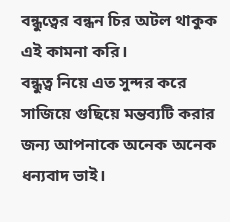বন্ধুত্বের বন্ধন চির অটল থাকুক এই কামনা করি।
বন্ধুত্ব নিয়ে এত সুন্দর করে সাজিয়ে গুছিয়ে মন্তব্যটি করার জন্য আপনাকে অনেক অনেক ধন্যবাদ ভাই।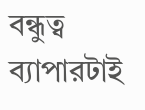বন্ধুত্ব ব্যাপারটাই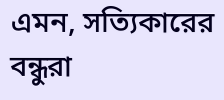এমন, সত্যিকারের বন্ধুরা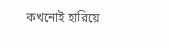কখনোই হারিয়ে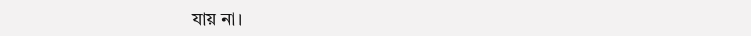যায় না।